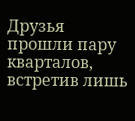Друзья прошли пару кварталов, встретив лишь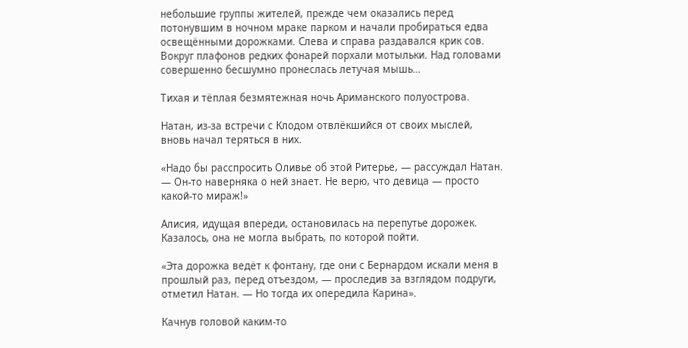небольшие группы жителей, прежде чем оказались перед потонувшим в ночном мраке парком и начали пробираться едва освещёнными дорожками. Слева и справа раздавался крик сов. Вокруг плафонов редких фонарей порхали мотыльки. Над головами совершенно бесшумно пронеслась летучая мышь…

Тихая и тёплая безмятежная ночь Ариманского полуострова.

Натан, из-за встречи с Клодом отвлёкшийся от своих мыслей, вновь начал теряться в них.

«Надо бы расспросить Оливье об этой Ритерье, — рассуждал Натан. — Он-то наверняка о ней знает. Не верю, что девица — просто какой-то мираж!»

Алисия, идущая впереди, остановилась на перепутье дорожек. Казалось, она не могла выбрать, по которой пойти.

«Эта дорожка ведёт к фонтану, где они с Бернардом искали меня в прошлый раз, перед отъездом, — проследив за взглядом подруги, отметил Натан. — Но тогда их опередила Карина».

Качнув головой каким-то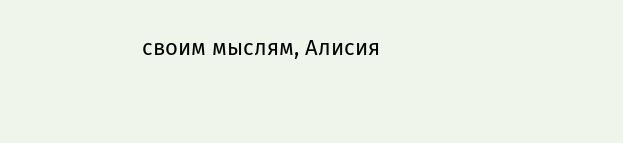своим мыслям, Алисия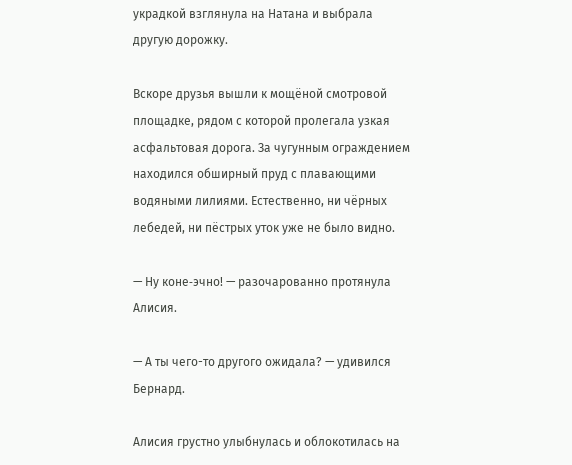украдкой взглянула на Натана и выбрала другую дорожку.

Вскоре друзья вышли к мощёной смотровой площадке, рядом с которой пролегала узкая асфальтовая дорога. За чугунным ограждением находился обширный пруд с плавающими водяными лилиями. Естественно, ни чёрных лебедей, ни пёстрых уток уже не было видно.

— Ну коне‑эчно! — разочарованно протянула Алисия.

— А ты чего-то другого ожидала? — удивился Бернард.

Алисия грустно улыбнулась и облокотилась на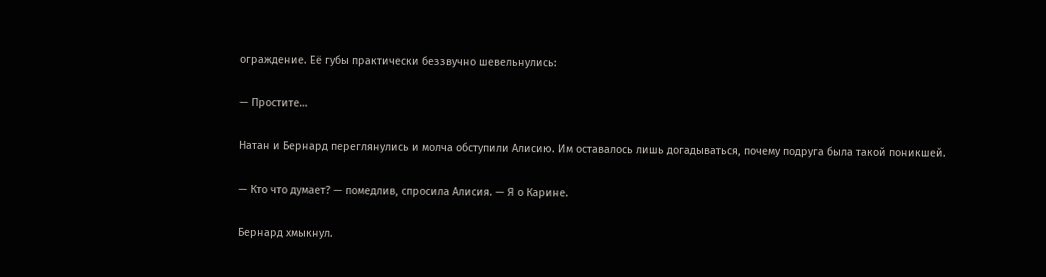ограждение. Её губы практически беззвучно шевельнулись:

— Простите…

Натан и Бернард переглянулись и молча обступили Алисию. Им оставалось лишь догадываться, почему подруга была такой поникшей.

— Кто что думает? — помедлив, спросила Алисия. — Я о Карине.

Бернард хмыкнул.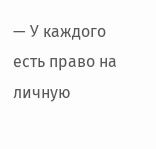— У каждого есть право на личную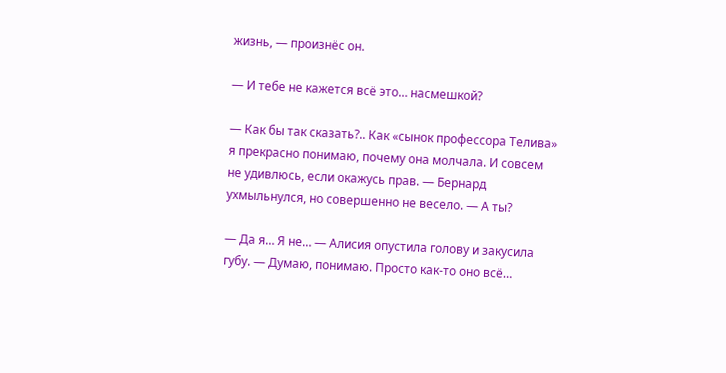жизнь, — произнёс он.

— И тебе не кажется всё это… насмешкой?

— Как бы так сказать?.. Как «сынок профессора Телива» я прекрасно понимаю, почему она молчала. И совсем не удивлюсь, если окажусь прав. — Бернард ухмыльнулся, но совершенно не весело. — А ты?

— Да я… Я не… — Алисия опустила голову и закусила губу. — Думаю, понимаю. Просто как-то оно всё…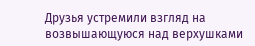Друзья устремили взгляд на возвышающуюся над верхушками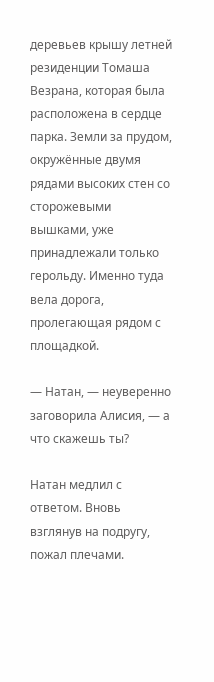деревьев крышу летней резиденции Томаша Везрана, которая была расположена в сердце парка. Земли за прудом, окружённые двумя рядами высоких стен со сторожевыми вышками, уже принадлежали только герольду. Именно туда вела дорога, пролегающая рядом с площадкой.

— Натан, — неуверенно заговорила Алисия, — а что скажешь ты?

Натан медлил с ответом. Вновь взглянув на подругу, пожал плечами.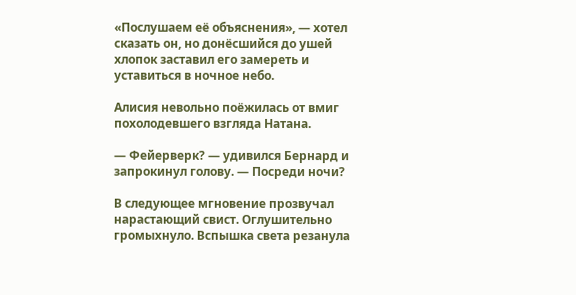«Послушаем её объяснения», — хотел сказать он, но донёсшийся до ушей хлопок заставил его замереть и уставиться в ночное небо.

Алисия невольно поёжилась от вмиг похолодевшего взгляда Натана.

— Фейерверк? — удивился Бернард и запрокинул голову. — Посреди ночи?

В следующее мгновение прозвучал нарастающий свист. Оглушительно громыхнуло. Вспышка света резанула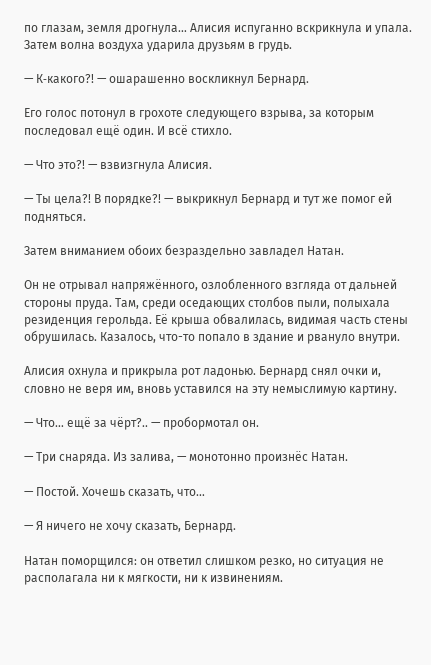по глазам, земля дрогнула… Алисия испуганно вскрикнула и упала. Затем волна воздуха ударила друзьям в грудь.

— К‑какого?! — ошарашенно воскликнул Бернард.

Его голос потонул в грохоте следующего взрыва, за которым последовал ещё один. И всё стихло.

— Что это?! — взвизгнула Алисия.

— Ты цела?! В порядке?! — выкрикнул Бернард и тут же помог ей подняться.

Затем вниманием обоих безраздельно завладел Натан.

Он не отрывал напряжённого, озлобленного взгляда от дальней стороны пруда. Там, среди оседающих столбов пыли, полыхала резиденция герольда. Её крыша обвалилась, видимая часть стены обрушилась. Казалось, что-то попало в здание и рвануло внутри.

Алисия охнула и прикрыла рот ладонью. Бернард снял очки и, словно не веря им, вновь уставился на эту немыслимую картину.

— Что… ещё за чёрт?.. — пробормотал он.

— Три снаряда. Из залива, — монотонно произнёс Натан.

— Постой. Хочешь сказать, что…

— Я ничего не хочу сказать, Бернард.

Натан поморщился: он ответил слишком резко, но ситуация не располагала ни к мягкости, ни к извинениям.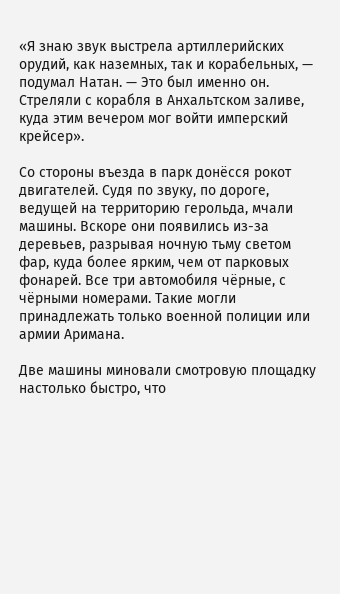«Я знаю звук выстрела артиллерийских орудий, как наземных, так и корабельных, — подумал Натан. — Это был именно он. Стреляли с корабля в Анхальтском заливе, куда этим вечером мог войти имперский крейсер».

Со стороны въезда в парк донёсся рокот двигателей. Судя по звуку, по дороге, ведущей на территорию герольда, мчали машины. Вскоре они появились из-за деревьев, разрывая ночную тьму светом фар, куда более ярким, чем от парковых фонарей. Все три автомобиля чёрные, с чёрными номерами. Такие могли принадлежать только военной полиции или армии Аримана.

Две машины миновали смотровую площадку настолько быстро, что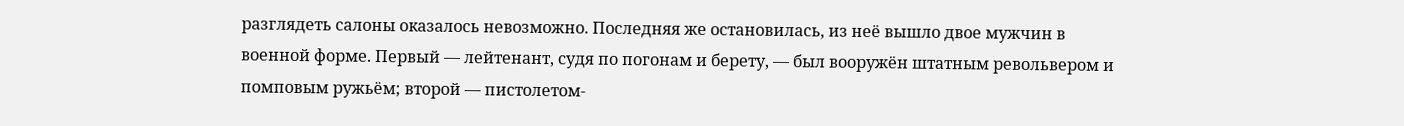разглядеть салоны оказалось невозможно. Последняя же остановилась, из неё вышло двое мужчин в военной форме. Первый — лейтенант, судя по погонам и берету, — был вооружён штатным револьвером и помповым ружьём; второй — пистолетом-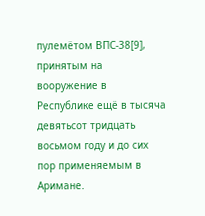пулемётом ВПС‑38[9], принятым на вооружение в Республике ещё в тысяча девятьсот тридцать восьмом году и до сих пор применяемым в Аримане.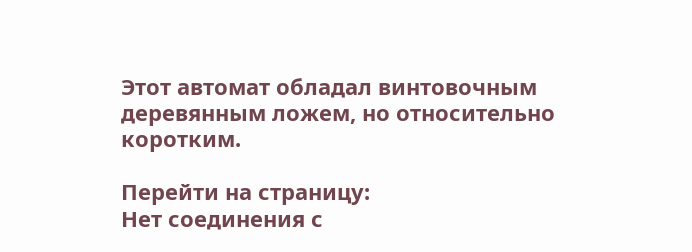Этот автомат обладал винтовочным деревянным ложем, но относительно коротким.

Перейти на страницу:
Нет соединения с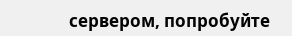сервером, попробуйте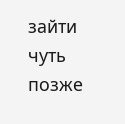зайти чуть позже